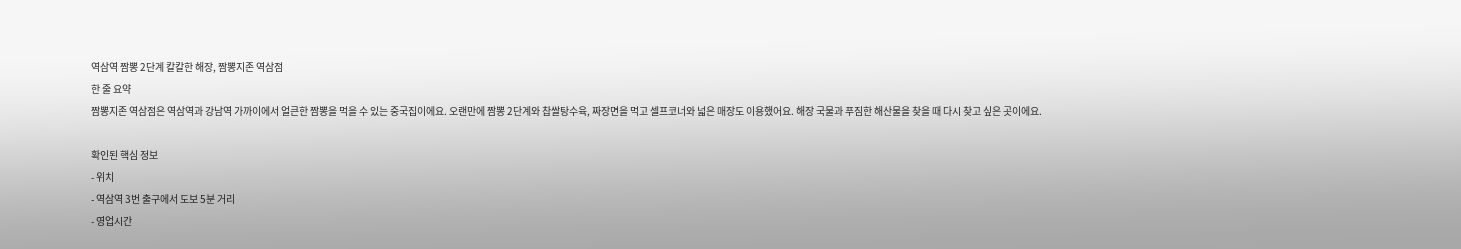역삼역 짬뽕 2단계 칼칼한 해장, 짬뽕지존 역삼점
한 줄 요약
짬뽕지존 역삼점은 역삼역과 강남역 가까이에서 얼큰한 짬뽕을 먹을 수 있는 중국집이에요. 오랜만에 짬뽕 2단계와 찹쌀탕수육, 짜장면을 먹고 셀프코너와 넓은 매장도 이용했어요. 해장 국물과 푸짐한 해산물을 찾을 때 다시 찾고 싶은 곳이에요.

확인된 핵심 정보
- 위치
- 역삼역 3번 출구에서 도보 5분 거리
- 영업시간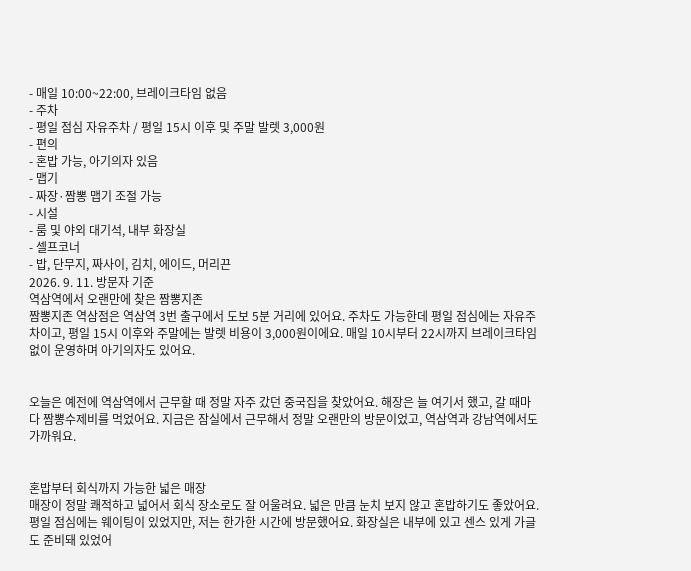- 매일 10:00~22:00, 브레이크타임 없음
- 주차
- 평일 점심 자유주차 / 평일 15시 이후 및 주말 발렛 3,000원
- 편의
- 혼밥 가능, 아기의자 있음
- 맵기
- 짜장·짬뽕 맵기 조절 가능
- 시설
- 룸 및 야외 대기석, 내부 화장실
- 셀프코너
- 밥, 단무지, 짜사이, 김치, 에이드, 머리끈
2026. 9. 11. 방문자 기준
역삼역에서 오랜만에 찾은 짬뽕지존
짬뽕지존 역삼점은 역삼역 3번 출구에서 도보 5분 거리에 있어요. 주차도 가능한데 평일 점심에는 자유주차이고, 평일 15시 이후와 주말에는 발렛 비용이 3,000원이에요. 매일 10시부터 22시까지 브레이크타임 없이 운영하며 아기의자도 있어요.


오늘은 예전에 역삼역에서 근무할 때 정말 자주 갔던 중국집을 찾았어요. 해장은 늘 여기서 했고, 갈 때마다 짬뽕수제비를 먹었어요. 지금은 잠실에서 근무해서 정말 오랜만의 방문이었고, 역삼역과 강남역에서도 가까워요.


혼밥부터 회식까지 가능한 넓은 매장
매장이 정말 쾌적하고 넓어서 회식 장소로도 잘 어울려요. 넓은 만큼 눈치 보지 않고 혼밥하기도 좋았어요. 평일 점심에는 웨이팅이 있었지만, 저는 한가한 시간에 방문했어요. 화장실은 내부에 있고 센스 있게 가글도 준비돼 있었어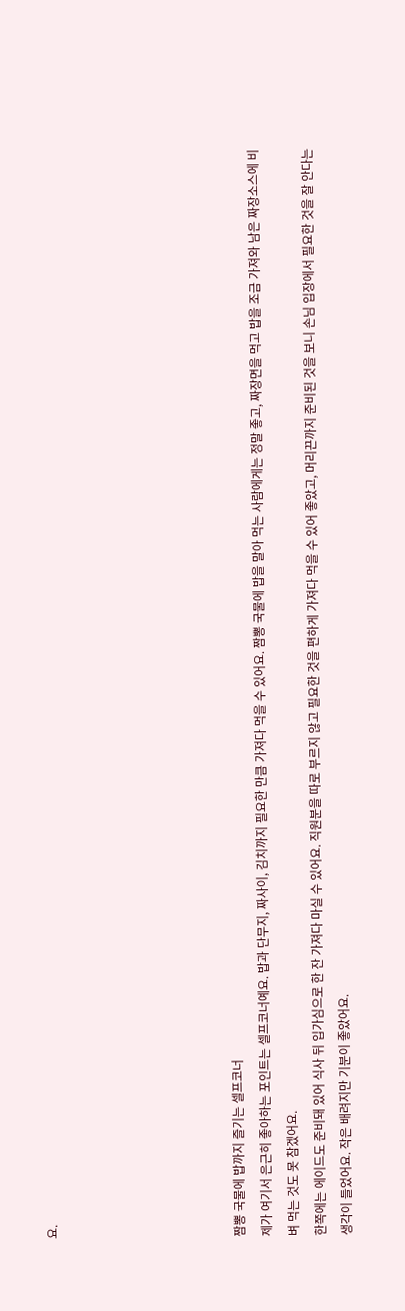요.






짬뽕 국물에 밥까지 즐기는 셀프코너
제가 여기서 은근히 좋아하는 포인트는 셀프코너예요. 밥과 단무지, 짜사이, 김치까지 필요한 만큼 가져다 먹을 수 있어요. 짬뽕 국물에 밥을 말아 먹는 사람에게는 정말 좋고, 짜장면을 먹고 밥을 조금 가져와 남은 짜장소스에 비벼 먹는 것도 못 참겠어요.
한쪽에는 에이드도 준비돼 있어 식사 뒤 입가심으로 한 잔 가져다 마실 수 있어요. 직원분을 따로 부르지 않고 필요한 것을 편하게 가져다 먹을 수 있어 좋았고, 머리끈까지 준비된 것을 보니 손님 입장에서 필요한 것을 잘 안다는 생각이 들었어요. 작은 배려지만 기분이 좋았어요.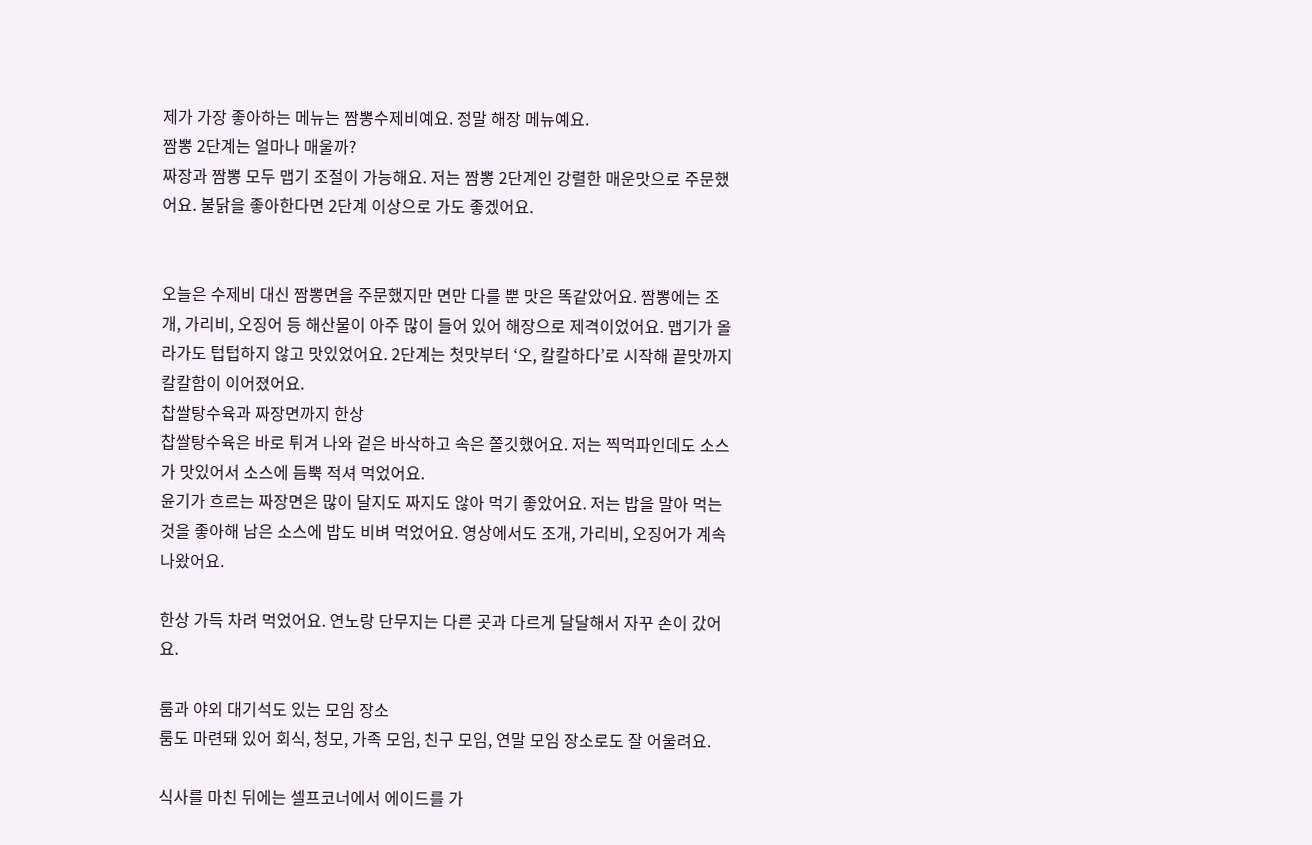제가 가장 좋아하는 메뉴는 짬뽕수제비예요. 정말 해장 메뉴예요.
짬뽕 2단계는 얼마나 매울까?
짜장과 짬뽕 모두 맵기 조절이 가능해요. 저는 짬뽕 2단계인 강렬한 매운맛으로 주문했어요. 불닭을 좋아한다면 2단계 이상으로 가도 좋겠어요.


오늘은 수제비 대신 짬뽕면을 주문했지만 면만 다를 뿐 맛은 똑같았어요. 짬뽕에는 조개, 가리비, 오징어 등 해산물이 아주 많이 들어 있어 해장으로 제격이었어요. 맵기가 올라가도 텁텁하지 않고 맛있었어요. 2단계는 첫맛부터 ‘오, 칼칼하다’로 시작해 끝맛까지 칼칼함이 이어졌어요.
찹쌀탕수육과 짜장면까지 한상
찹쌀탕수육은 바로 튀겨 나와 겉은 바삭하고 속은 쫄깃했어요. 저는 찍먹파인데도 소스가 맛있어서 소스에 듬뿍 적셔 먹었어요.
윤기가 흐르는 짜장면은 많이 달지도 짜지도 않아 먹기 좋았어요. 저는 밥을 말아 먹는 것을 좋아해 남은 소스에 밥도 비벼 먹었어요. 영상에서도 조개, 가리비, 오징어가 계속 나왔어요.

한상 가득 차려 먹었어요. 연노랑 단무지는 다른 곳과 다르게 달달해서 자꾸 손이 갔어요.

룸과 야외 대기석도 있는 모임 장소
룸도 마련돼 있어 회식, 청모, 가족 모임, 친구 모임, 연말 모임 장소로도 잘 어울려요.

식사를 마친 뒤에는 셀프코너에서 에이드를 가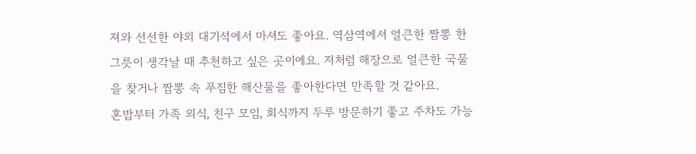져와 선선한 야외 대기석에서 마셔도 좋아요. 역삼역에서 얼큰한 짬뽕 한 그릇이 생각날 때 추천하고 싶은 곳이에요. 저처럼 해장으로 얼큰한 국물을 찾거나 짬뽕 속 푸짐한 해산물을 좋아한다면 만족할 것 같아요.
혼밥부터 가족 외식, 친구 모임, 회식까지 두루 방문하기 좋고 주차도 가능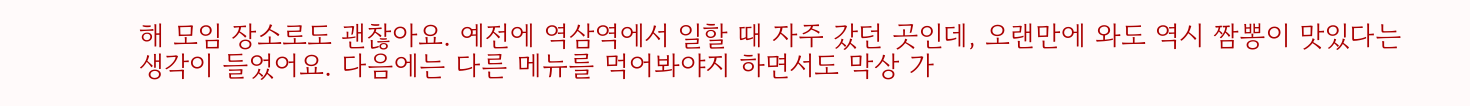해 모임 장소로도 괜찮아요. 예전에 역삼역에서 일할 때 자주 갔던 곳인데, 오랜만에 와도 역시 짬뽕이 맛있다는 생각이 들었어요. 다음에는 다른 메뉴를 먹어봐야지 하면서도 막상 가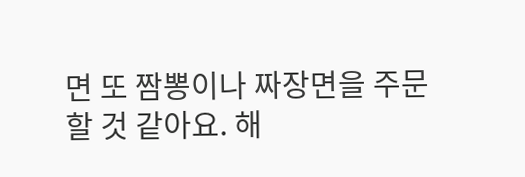면 또 짬뽕이나 짜장면을 주문할 것 같아요. 해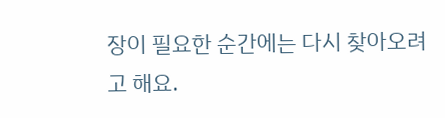장이 필요한 순간에는 다시 찾아오려고 해요.